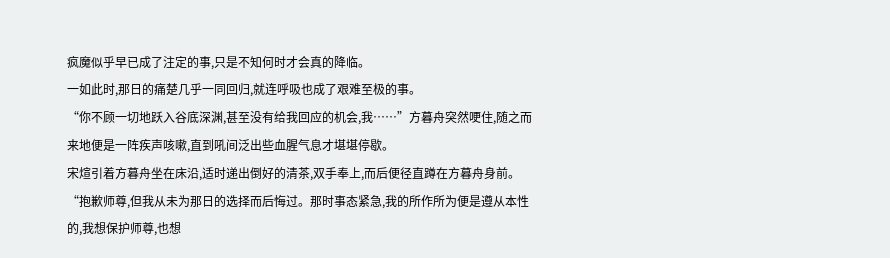疯魔似乎早已成了注定的事,只是不知何时才会真的降临。
一如此时,那日的痛楚几乎一同回归,就连呼吸也成了艰难至极的事。
“你不顾一切地跃入谷底深渊,甚至没有给我回应的机会,我……”方暮舟突然哽住,随之而来地便是一阵疾声咳嗽,直到吼间泛出些血腥气息才堪堪停歇。
宋煊引着方暮舟坐在床沿,适时递出倒好的清茶,双手奉上,而后便径直蹲在方暮舟身前。
“抱歉师尊,但我从未为那日的选择而后悔过。那时事态紧急,我的所作所为便是遵从本性的,我想保护师尊,也想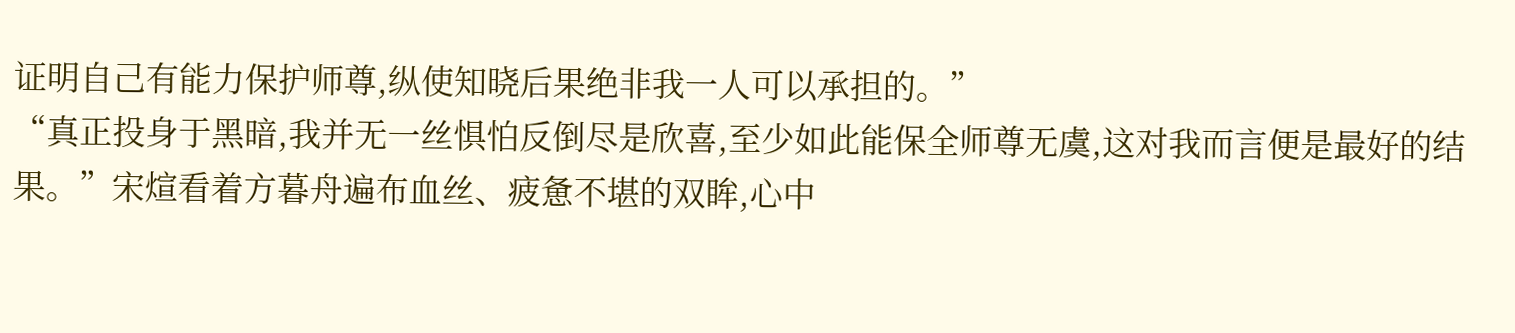证明自己有能力保护师尊,纵使知晓后果绝非我一人可以承担的。”
“真正投身于黑暗,我并无一丝惧怕反倒尽是欣喜,至少如此能保全师尊无虞,这对我而言便是最好的结果。”宋煊看着方暮舟遍布血丝、疲惫不堪的双眸,心中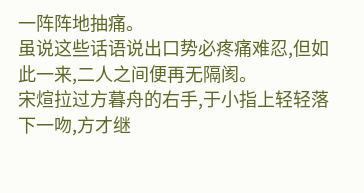一阵阵地抽痛。
虽说这些话语说出口势必疼痛难忍,但如此一来,二人之间便再无隔阂。
宋煊拉过方暮舟的右手,于小指上轻轻落下一吻,方才继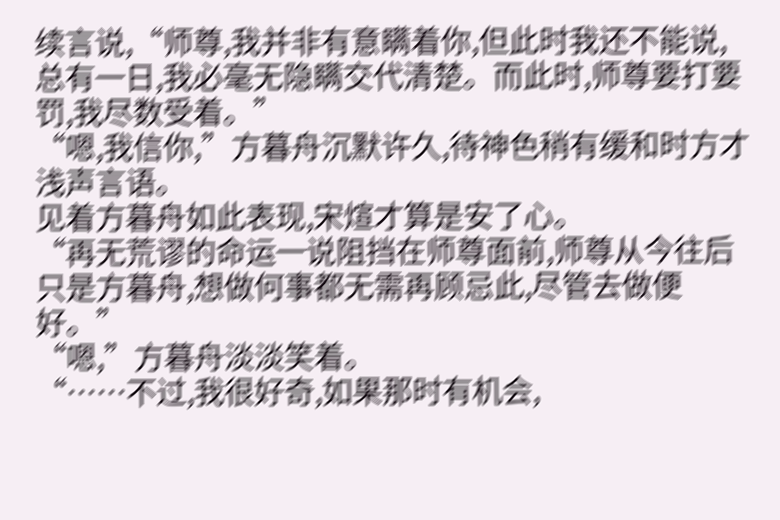续言说,“师尊,我并非有意瞒着你,但此时我还不能说,总有一日,我必毫无隐瞒交代清楚。而此时,师尊要打要罚,我尽数受着。”
“嗯,我信你,”方暮舟沉默许久,待神色稍有缓和时方才浅声言语。
见着方暮舟如此表现,宋煊才算是安了心。
“再无荒谬的命运一说阻挡在师尊面前,师尊从今往后只是方暮舟,想做何事都无需再顾忌此,尽管去做便好。”
“嗯,”方暮舟淡淡笑着。
“……不过,我很好奇,如果那时有机会,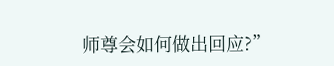师尊会如何做出回应?”